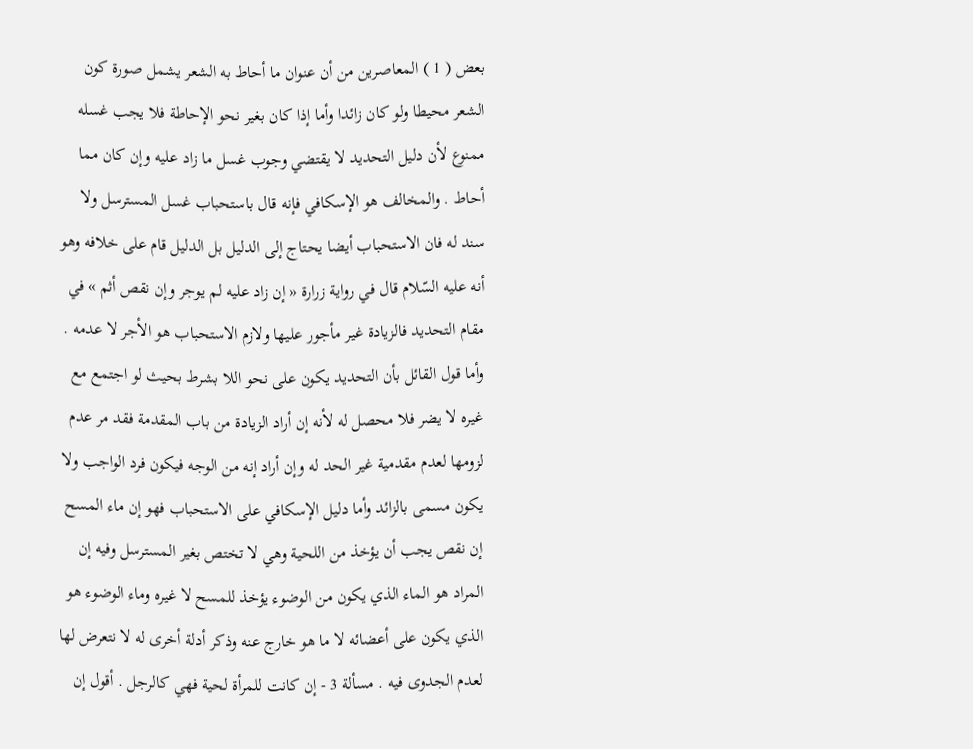بعض ( 1 ) المعاصرين من أن عنوان ما أحاط به الشعر يشمل صورة كون الشعر محيطا ولو كان زائدا وأما إذا كان بغير نحو الإحاطة فلا يجب غسله ممنوع لأن دليل التحديد لا يقتضي وجوب غسل ما زاد عليه وإن كان مما أحاط . والمخالف هو الإسكافي فإنه قال باستحباب غسل المسترسل ولا سند له فان الاستحباب أيضا يحتاج إلى الدليل بل الدليل قام على خلافه وهو أنه عليه السّلام قال في رواية زرارة « إن زاد عليه لم يوجر وإن نقص أثم » في مقام التحديد فالزيادة غير مأجور عليها ولازم الاستحباب هو الأجر لا عدمه . وأما قول القائل بأن التحديد يكون على نحو اللا بشرط بحيث لو اجتمع مع غيره لا يضر فلا محصل له لأنه إن أراد الزيادة من باب المقدمة فقد مر عدم لزومها لعدم مقدمية غير الحد له وإن أراد إنه من الوجه فيكون فرد الواجب ولا يكون مسمى بالزائد وأما دليل الإسكافي على الاستحباب فهو إن ماء المسح إن نقص يجب أن يؤخذ من اللحية وهي لا تختص بغير المسترسل وفيه إن المراد هو الماء الذي يكون من الوضوء يؤخذ للمسح لا غيره وماء الوضوء هو الذي يكون على أعضائه لا ما هو خارج عنه وذكر أدلة أخرى له لا نتعرض لها لعدم الجدوى فيه . مسألة 3 - إن كانت للمرأة لحية فهي كالرجل . أقول إن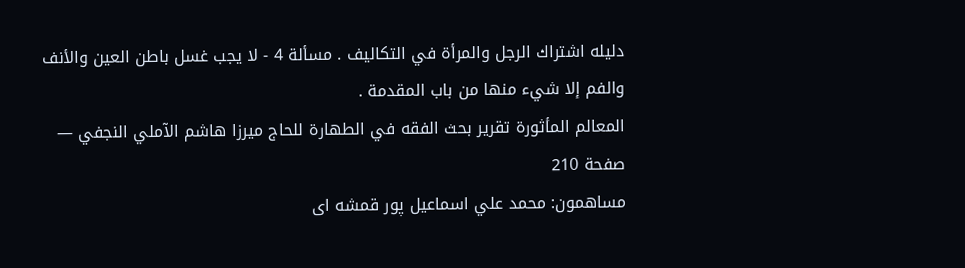دليله اشتراك الرجل والمرأة في التكاليف . مسألة 4 - لا يجب غسل باطن العين والأنف والفم إلا شيء منها من باب المقدمة .
المعالم المأثورة تقرير بحث الفقه في الطهارة للحاج ميرزا هاشم الآملي النجفي — صفحة 210
مساهمون: محمد علي اسماعيل پور قمشه اى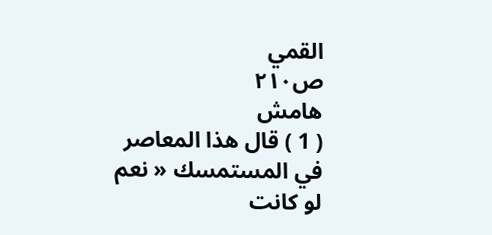القمي
ص٢١٠
هامش
( 1 ) قال هذا المعاصر في المستمسك « نعم لو كانت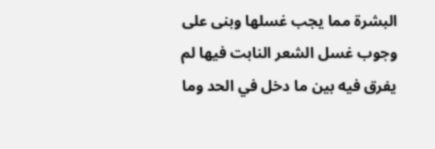البشرة مما يجب غسلها وبنى على وجوب غسل الشعر النابت فيها لم يفرق فيه بين ما دخل في الحد وما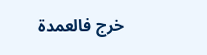خرج فالعمدة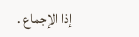إذا الإجماع .